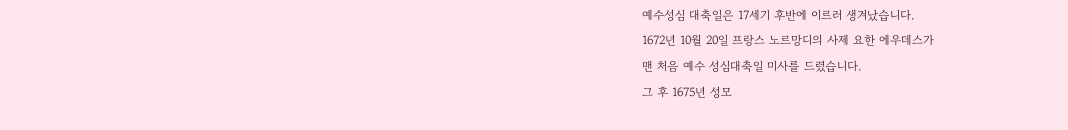예수성심 대축일은 17세기 후반에 이르러 생겨났습니다.
1672년 10월 20일 프랑스 노르망디의 사제 요한 에우데스가
맨 처음 예수 성심대축일 미사를 드렸습니다.
그 후 1675년 성모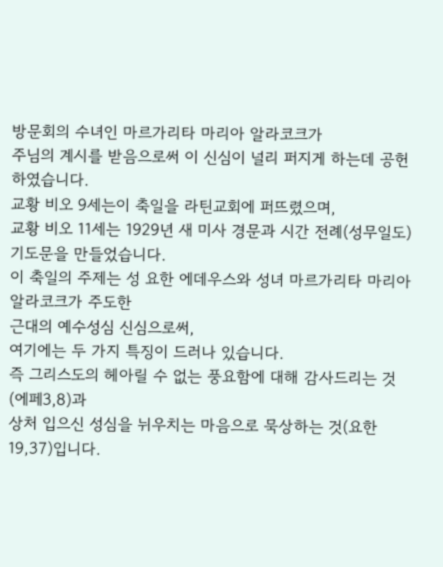방문회의 수녀인 마르가리타 마리아 알라코크가
주님의 계시를 받음으로써 이 신심이 널리 퍼지게 하는데 공헌하였습니다.
교황 비오 9세는이 축일을 라틴교회에 퍼뜨렸으며,
교황 비오 11세는 1929년 새 미사 경문과 시간 전례(성무일도) 기도문을 만들었습니다.
이 축일의 주제는 성 요한 에데우스와 성녀 마르가리타 마리아 알라코크가 주도한
근대의 예수성심 신심으로써,
여기에는 두 가지 특징이 드러나 있습니다.
즉 그리스도의 헤아릴 수 없는 풍요함에 대해 감사드리는 것(에페3,8)과
상처 입으신 성심을 뉘우치는 마음으로 묵상하는 것(요한 19,37)입니다.